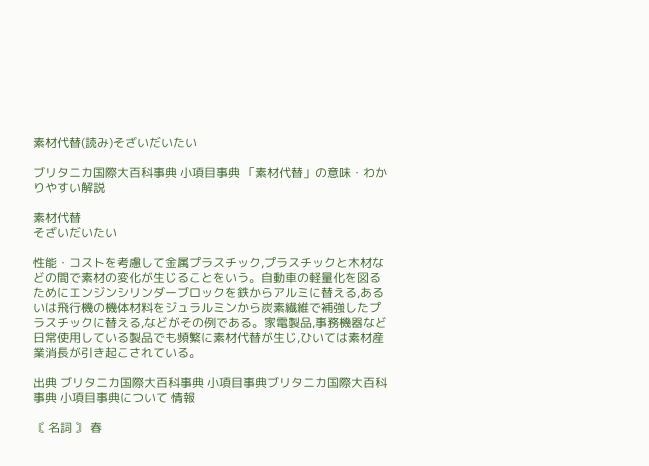素材代替(読み)そざいだいたい

ブリタニカ国際大百科事典 小項目事典 「素材代替」の意味・わかりやすい解説

素材代替
そざいだいたい

性能・コストを考慮して金属プラスチック,プラスチックと木材などの間で素材の変化が生じることをいう。自動車の軽量化を図るためにエンジンシリンダーブロックを鉄からアルミに替える,あるいは飛行機の機体材料をジュラルミンから炭素繊維で補強したプラスチックに替える,などがその例である。家電製品,事務機器など日常使用している製品でも頻繁に素材代替が生じ,ひいては素材産業消長が引き起こされている。

出典 ブリタニカ国際大百科事典 小項目事典ブリタニカ国際大百科事典 小項目事典について 情報

〘 名詞 〙 春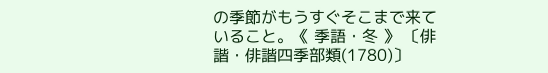の季節がもうすぐそこまで来ていること。《 季語・冬 》 〔俳諧・俳諧四季部類(1780)〕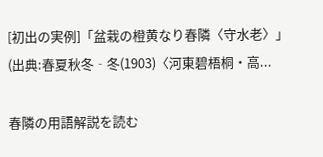[初出の実例]「盆栽の橙黄なり春隣〈守水老〉」(出典:春夏秋冬‐冬(1903)〈河東碧梧桐・高...

春隣の用語解説を読む